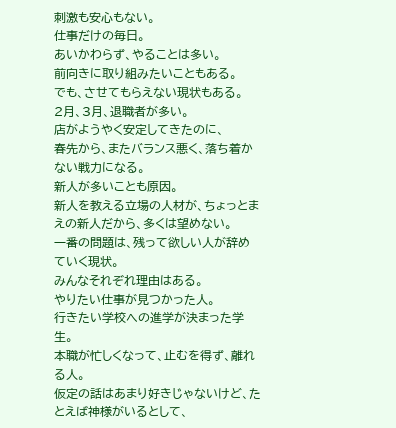刺激も安心もない。
仕事だけの毎日。
あいかわらず、やることは多い。
前向きに取り組みたいこともある。
でも、させてもらえない現状もある。
2月、3月、退職者が多い。
店がようやく安定してきたのに、
春先から、またバランス悪く、落ち着かない戦力になる。
新人が多いことも原因。
新人を教える立場の人材が、ちょっとまえの新人だから、多くは望めない。
一番の問題は、残って欲しい人が辞めていく現状。
みんなそれぞれ理由はある。
やりたい仕事が見つかった人。
行きたい学校への進学が決まった学生。
本職が忙しくなって、止むを得ず、離れる人。
仮定の話はあまり好きじゃないけど、たとえば神様がいるとして、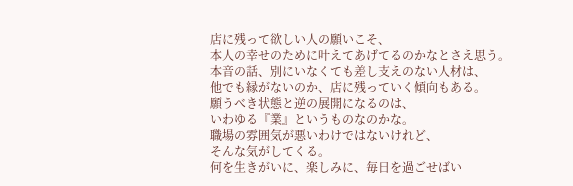店に残って欲しい人の願いこそ、
本人の幸せのために叶えてあげてるのかなとさえ思う。
本音の話、別にいなくても差し支えのない人材は、
他でも縁がないのか、店に残っていく傾向もある。
願うべき状態と逆の展開になるのは、
いわゆる『業』というものなのかな。
職場の雰囲気が悪いわけではないけれど、
そんな気がしてくる。
何を生きがいに、楽しみに、毎日を過ごせばい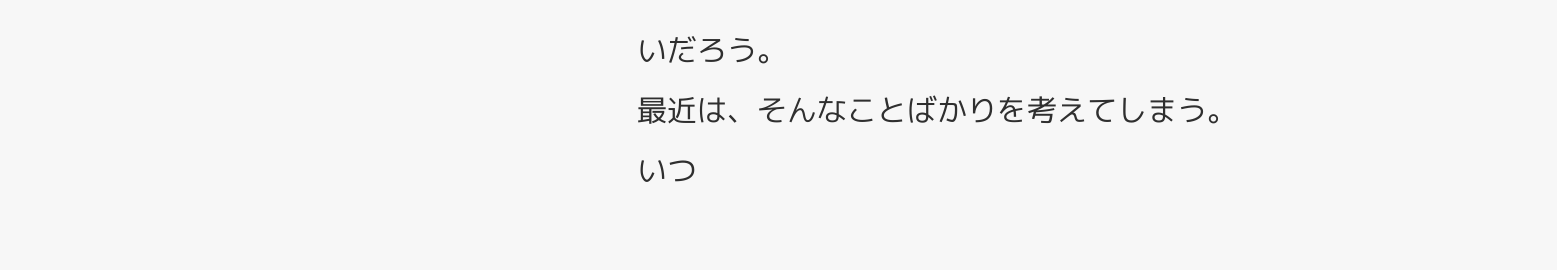いだろう。
最近は、そんなことばかりを考えてしまう。
いつ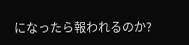になったら報われるのか?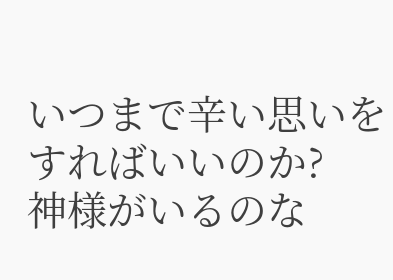いつまで辛い思いをすればいいのか?
神様がいるのな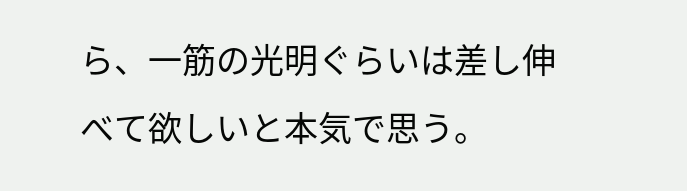ら、一筋の光明ぐらいは差し伸べて欲しいと本気で思う。